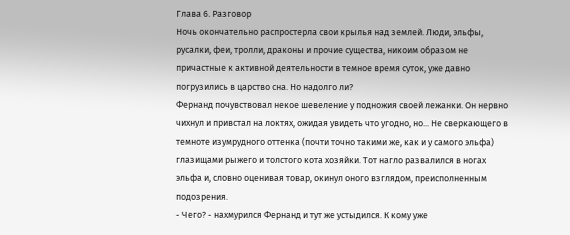Глава 6. Разговор
Ночь окончательно распростерла свои крылья над землей. Люди, эльфы, русалки, феи, тролли, драконы и прочие существа, никоим образом не причастные к активной деятельности в темное время суток, уже давно погрузились в царство сна. Но надолго ли?
Фернанд почувствовал некое шевеление у подножия своей лежанки. Он нервно чихнул и привстал на локтях, ожидая увидеть что угодно, но... Не сверкающего в темноте изумрудного оттенка (почти точно такими же, как и у самого эльфа) глазищами рыжего и толстого кота хозяйки. Тот нагло развалился в ногах эльфа и, словно оценивая товар, окинул оного взглядом, преисполненным подозрения.
- Чего? - нахмурился Фернанд и тут же устыдился. К кому уже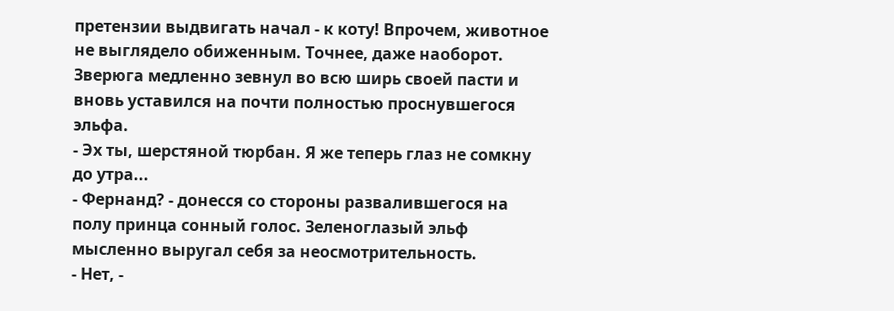претензии выдвигать начал - к коту! Впрочем, животное не выглядело обиженным. Точнее, даже наоборот. Зверюга медленно зевнул во всю ширь своей пасти и вновь уставился на почти полностью проснувшегося эльфа.
- Эх ты, шерстяной тюрбан. Я же теперь глаз не сомкну до утра...
- Фернанд? - донесся со стороны развалившегося на полу принца сонный голос. Зеленоглазый эльф мысленно выругал себя за неосмотрительность.
- Нет, -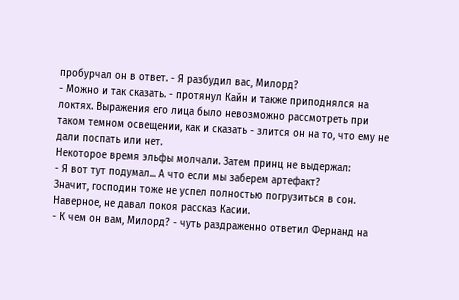пробурчал он в ответ. - Я разбудил вас, Милорд?
- Можно и так сказать. - протянул Кайн и также приподнялся на локтях. Выражения его лица было невозможно рассмотреть при таком темном освещении, как и сказать - злится он на то, что ему не дали поспать или нет.
Некоторое время эльфы молчали. Затем принц не выдержал:
- Я вот тут подумал... А что если мы заберем артефакт?
Значит, господин тоже не успел полностью погрузиться в сон. Наверное, не давал покоя рассказ Касии.
- К чем он вам, Милорд? - чуть раздраженно ответил Фернанд на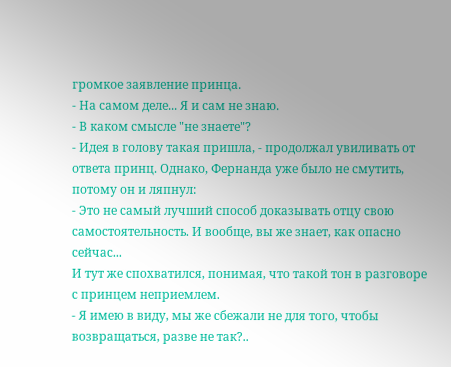громкое заявление принца.
- На самом деле... Я и сам не знаю.
- В каком смысле "не знаете"?
- Идея в голову такая пришла, - продолжал увиливать от ответа принц. Однако, Фернанда уже было не смутить, потому он и ляпнул:
- Это не самый лучший способ доказывать отцу свою самостоятельность. И вообще, вы же знает, как опасно сейчас...
И тут же спохватился, понимая, что такой тон в разговоре с принцем неприемлем.
- Я имею в виду, мы же сбежали не для того, чтобы возвращаться, разве не так?..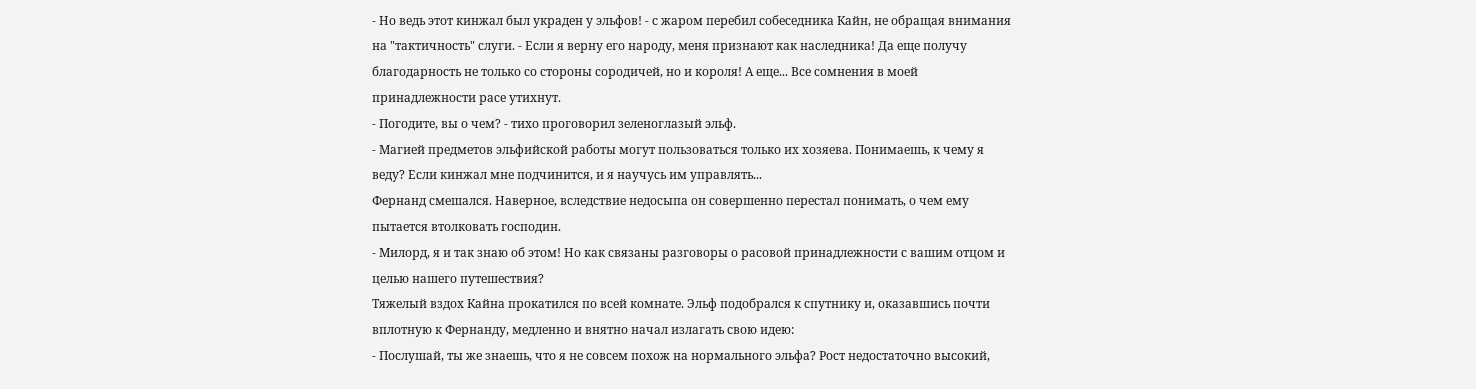- Но ведь этот кинжал был украден у эльфов! - с жаром перебил собеседника Кайн, не обращая внимания на "тактичность" слуги. - Если я верну его народу, меня признают как наследника! Да еще получу благодарность не только со стороны сородичей, но и короля! А еще... Все сомнения в моей принадлежности расе утихнут.
- Погодите, вы о чем? - тихо проговорил зеленоглазый эльф.
- Магией предметов эльфийской работы могут пользоваться только их хозяева. Понимаешь, к чему я веду? Если кинжал мне подчинится, и я научусь им управлять...
Фернанд смешался. Наверное, вследствие недосыпа он совершенно перестал понимать, о чем ему пытается втолковать господин.
- Милорд, я и так знаю об этом! Но как связаны разговоры о расовой принадлежности с вашим отцом и целью нашего путешествия?
Тяжелый вздох Кайна прокатился по всей комнате. Эльф подобрался к спутнику и, оказавшись почти вплотную к Фернанду, медленно и внятно начал излагать свою идею:
- Послушай, ты же знаешь, что я не совсем похож на нормального эльфа? Рост недостаточно высокий,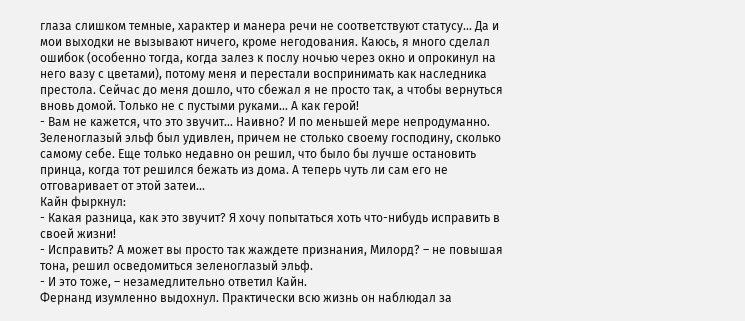глаза слишком темные, характер и манера речи не соответствуют статусу... Да и мои выходки не вызывают ничего, кроме негодования. Каюсь, я много сделал ошибок (особенно тогда, когда залез к послу ночью через окно и опрокинул на него вазу с цветами), потому меня и перестали воспринимать как наследника престола. Сейчас до меня дошло, что сбежал я не просто так, а чтобы вернуться вновь домой. Только не с пустыми руками... А как герой!
- Вам не кажется, что это звучит... Наивно? И по меньшей мере непродуманно.
Зеленоглазый эльф был удивлен, причем не столько своему господину, сколько самому себе. Еще только недавно он решил, что было бы лучше остановить принца, когда тот решился бежать из дома. А теперь чуть ли сам его не отговаривает от этой затеи...
Кайн фыркнул:
- Какая разница, как это звучит? Я хочу попытаться хоть что-нибудь исправить в своей жизни!
- Исправить? А может вы просто так жаждете признания, Милорд? – не повышая тона, решил осведомиться зеленоглазый эльф.
- И это тоже, – незамедлительно ответил Кайн.
Фернанд изумленно выдохнул. Практически всю жизнь он наблюдал за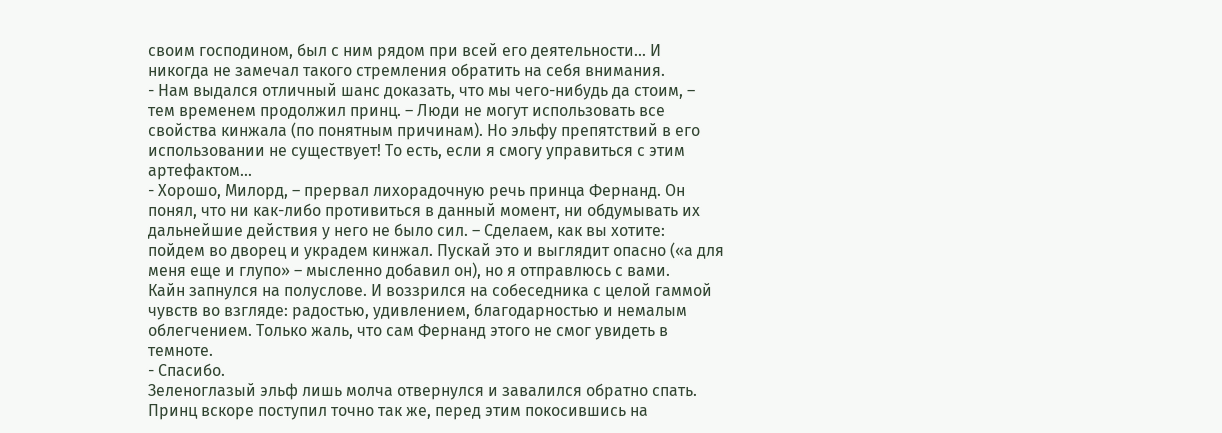своим господином, был с ним рядом при всей его деятельности... И никогда не замечал такого стремления обратить на себя внимания.
- Нам выдался отличный шанс доказать, что мы чего-нибудь да стоим, – тем временем продолжил принц. – Люди не могут использовать все свойства кинжала (по понятным причинам). Но эльфу препятствий в его использовании не существует! То есть, если я смогу управиться с этим артефактом...
- Хорошо, Милорд, – прервал лихорадочную речь принца Фернанд. Он понял, что ни как-либо противиться в данный момент, ни обдумывать их дальнейшие действия у него не было сил. – Сделаем, как вы хотите: пойдем во дворец и украдем кинжал. Пускай это и выглядит опасно («а для меня еще и глупо» – мысленно добавил он), но я отправлюсь с вами.
Кайн запнулся на полуслове. И воззрился на собеседника с целой гаммой чувств во взгляде: радостью, удивлением, благодарностью и немалым облегчением. Только жаль, что сам Фернанд этого не смог увидеть в темноте.
- Спасибо.
Зеленоглазый эльф лишь молча отвернулся и завалился обратно спать. Принц вскоре поступил точно так же, перед этим покосившись на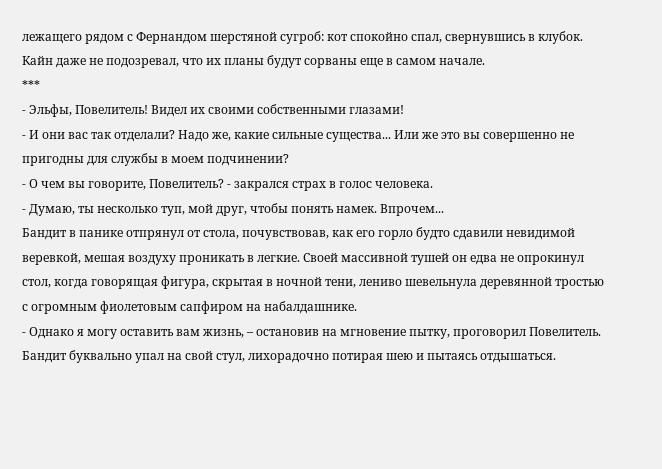лежащего рядом с Фернандом шерстяной сугроб: кот спокойно спал, свернувшись в клубок.
Кайн даже не подозревал, что их планы будут сорваны еще в самом начале.
***
- Эльфы, Повелитель! Видел их своими собственными глазами!
- И они вас так отделали? Надо же, какие сильные существа... Или же это вы совершенно не пригодны для службы в моем подчинении?
- О чем вы говорите, Повелитель? - закрался страх в голос человека.
- Думаю, ты несколько туп, мой друг, чтобы понять намек. Впрочем...
Бандит в панике отпрянул от стола, почувствовав, как его горло будто сдавили невидимой веревкой, мешая воздуху проникать в легкие. Своей массивной тушей он едва не опрокинул стол, когда говорящая фигура, скрытая в ночной тени, лениво шевельнула деревянной тростью с огромным фиолетовым сапфиром на набалдашнике.
- Однако я могу оставить вам жизнь, – остановив на мгновение пытку, проговорил Повелитель. Бандит буквально упал на свой стул, лихорадочно потирая шею и пытаясь отдышаться.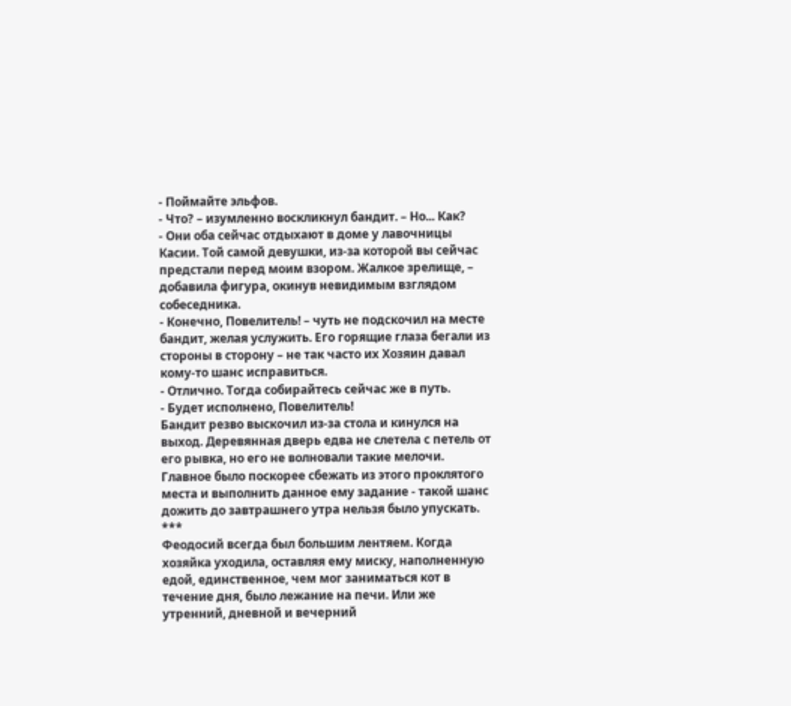- Поймайте эльфов.
- Что? – изумленно воскликнул бандит. – Но... Как?
- Они оба сейчас отдыхают в доме у лавочницы Касии. Той самой девушки, из-за которой вы сейчас предстали перед моим взором. Жалкое зрелище, – добавила фигура, окинув невидимым взглядом собеседника.
- Конечно, Повелитель! – чуть не подскочил на месте бандит, желая услужить. Его горящие глаза бегали из стороны в сторону – не так часто их Хозяин давал кому-то шанс исправиться.
- Отлично. Тогда собирайтесь сейчас же в путь.
- Будет исполнено, Повелитель!
Бандит резво выскочил из-за стола и кинулся на выход. Деревянная дверь едва не слетела с петель от его рывка, но его не волновали такие мелочи. Главное было поскорее сбежать из этого проклятого места и выполнить данное ему задание - такой шанс дожить до завтрашнего утра нельзя было упускать.
***
Феодосий всегда был большим лентяем. Когда хозяйка уходила, оставляя ему миску, наполненную едой, единственное, чем мог заниматься кот в течение дня, было лежание на печи. Или же утренний, дневной и вечерний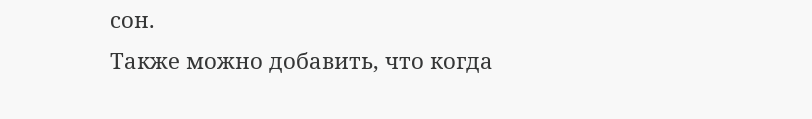сон.
Также можно добавить, что когда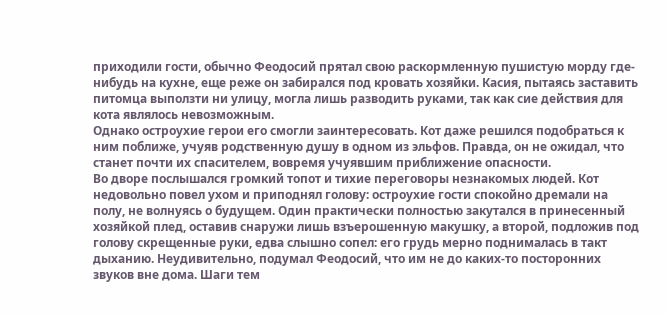приходили гости, обычно Феодосий прятал свою раскормленную пушистую морду где-нибудь на кухне, еще реже он забирался под кровать хозяйки. Касия, пытаясь заставить питомца выползти ни улицу, могла лишь разводить руками, так как сие действия для кота являлось невозможным.
Однако остроухие герои его смогли заинтересовать. Кот даже решился подобраться к ним поближе, учуяв родственную душу в одном из эльфов. Правда, он не ожидал, что станет почти их спасителем, вовремя учуявшим приближение опасности.
Во дворе послышался громкий топот и тихие переговоры незнакомых людей. Кот недовольно повел ухом и приподнял голову: остроухие гости спокойно дремали на полу, не волнуясь о будущем. Один практически полностью закутался в принесенный хозяйкой плед, оставив снаружи лишь взъерошенную макушку, а второй, подложив под голову скрещенные руки, едва слышно сопел: его грудь мерно поднималась в такт дыханию. Неудивительно, подумал Феодосий, что им не до каких-то посторонних звуков вне дома. Шаги тем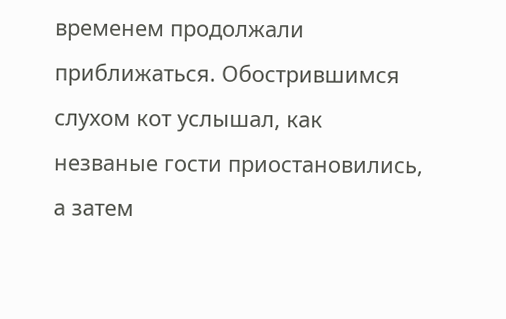временем продолжали приближаться. Обострившимся слухом кот услышал, как незваные гости приостановились, а затем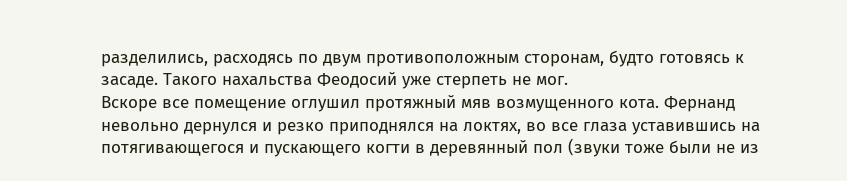разделились, расходясь по двум противоположным сторонам, будто готовясь к засаде. Такого нахальства Феодосий уже стерпеть не мог.
Вскоре все помещение оглушил протяжный мяв возмущенного кота. Фернанд невольно дернулся и резко приподнялся на локтях, во все глаза уставившись на потягивающегося и пускающего когти в деревянный пол (звуки тоже были не из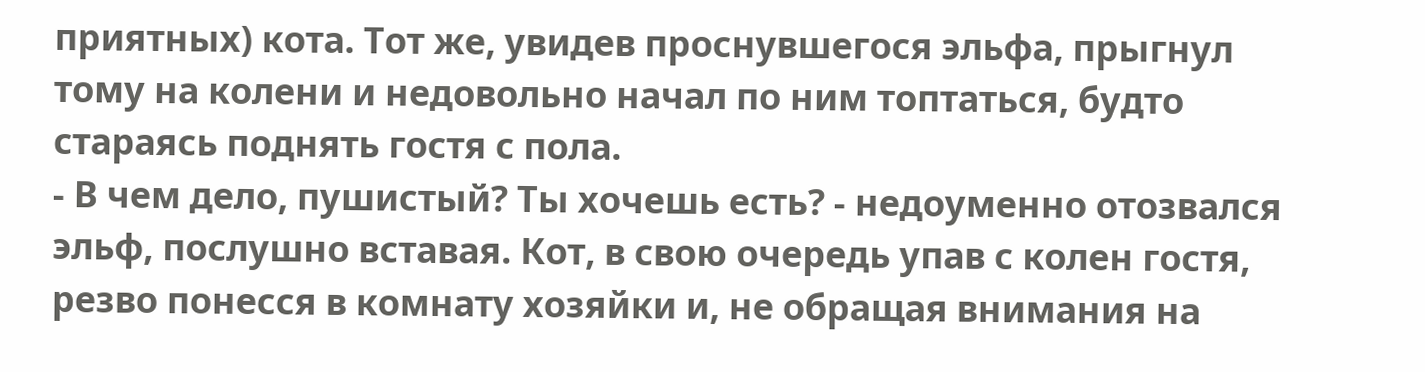приятных) кота. Тот же, увидев проснувшегося эльфа, прыгнул тому на колени и недовольно начал по ним топтаться, будто стараясь поднять гостя с пола.
- В чем дело, пушистый? Ты хочешь есть? - недоуменно отозвался эльф, послушно вставая. Кот, в свою очередь упав с колен гостя, резво понесся в комнату хозяйки и, не обращая внимания на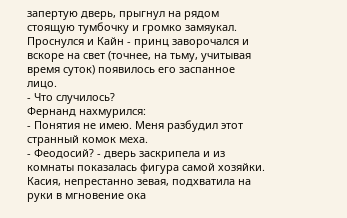запертую дверь, прыгнул на рядом стоящую тумбочку и громко замяукал.
Проснулся и Кайн - принц заворочался и вскоре на свет (точнее, на тьму, учитывая время суток) появилось его заспанное лицо.
- Что случилось?
Фернанд нахмурился:
- Понятия не имею. Меня разбудил этот странный комок меха.
- Феодосий? - дверь заскрипела и из комнаты показалась фигура самой хозяйки. Касия, непрестанно зевая, подхватила на руки в мгновение ока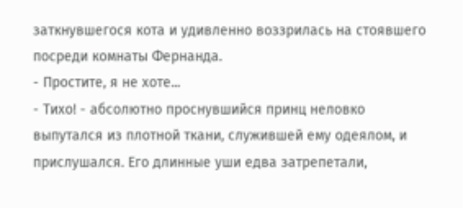заткнувшегося кота и удивленно воззрилась на стоявшего посреди комнаты Фернанда.
- Простите, я не хоте...
- Тихо! - абсолютно проснувшийся принц неловко выпутался из плотной ткани, служившей ему одеялом, и прислушался. Его длинные уши едва затрепетали,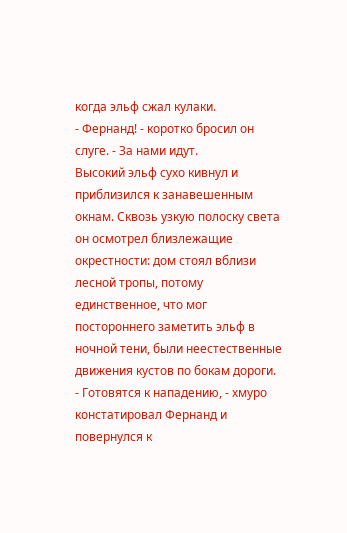когда эльф сжал кулаки.
- Фернанд! - коротко бросил он слуге. - За нами идут.
Высокий эльф сухо кивнул и приблизился к занавешенным окнам. Сквозь узкую полоску света он осмотрел близлежащие окрестности: дом стоял вблизи лесной тропы, потому единственное, что мог постороннего заметить эльф в ночной тени, были неестественные движения кустов по бокам дороги.
- Готовятся к нападению, - хмуро констатировал Фернанд и повернулся к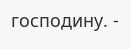господину. -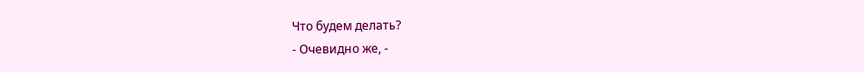Что будем делать?
- Очевидно же, -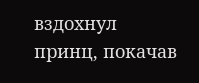вздохнул принц, покачав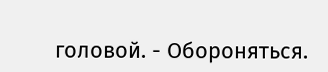головой. - Обороняться.